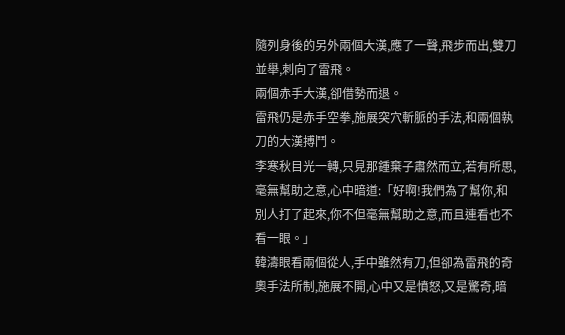隨列身後的另外兩個大漢,應了一聲,飛步而出,雙刀並舉,刺向了雷飛。
兩個赤手大漢,卻借勢而退。
雷飛仍是赤手空拳,施展突穴斬脈的手法,和兩個執刀的大漢搏鬥。
李寒秋目光一轉,只見那鍾棄子肅然而立,若有所思,毫無幫助之意,心中暗道:「好啊!我們為了幫你,和別人打了起來,你不但毫無幫助之意,而且連看也不看一眼。」
韓濤眼看兩個從人,手中雖然有刀,但卻為雷飛的奇奧手法所制,施展不開,心中又是憤怒,又是驚奇,暗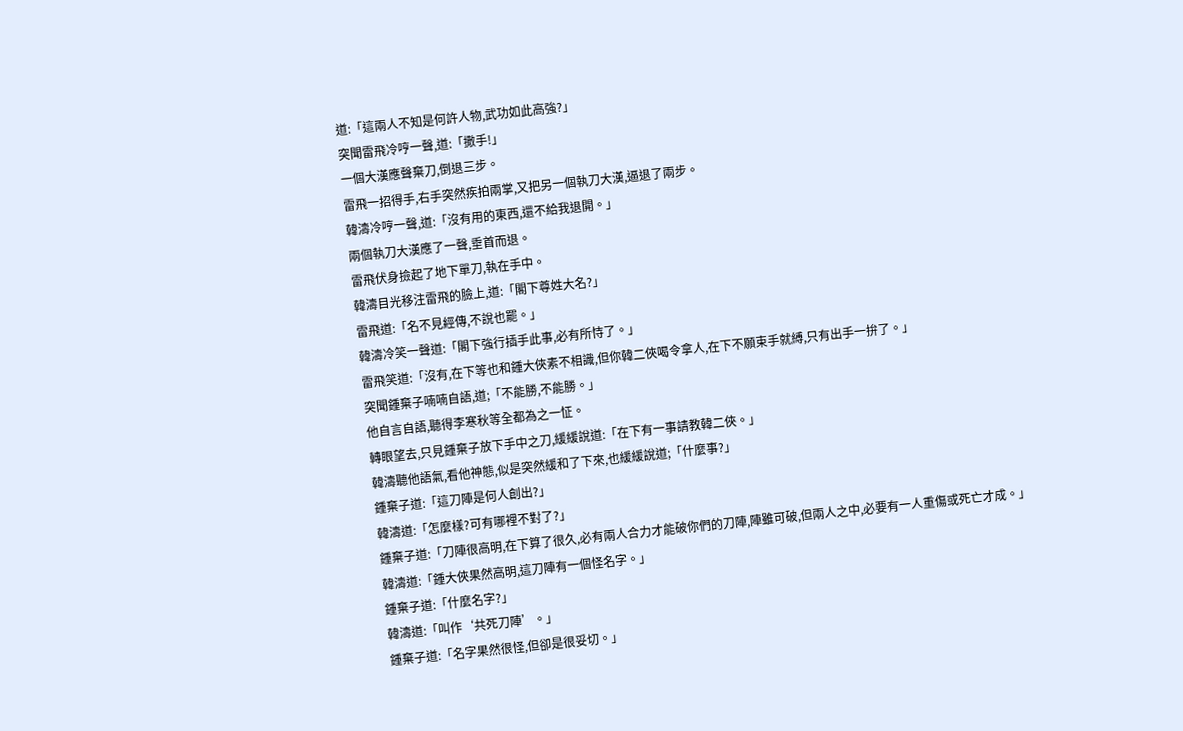道:「這兩人不知是何許人物,武功如此高強?」
突聞雷飛冷哼一聲,道:「撒手!」
一個大漢應聲棄刀,倒退三步。
雷飛一招得手,右手突然疾拍兩掌,又把另一個執刀大漢,逼退了兩步。
韓濤冷哼一聲,道:「沒有用的東西,還不給我退開。」
兩個執刀大漢應了一聲,垂首而退。
雷飛伏身撿起了地下單刀,執在手中。
韓濤目光移注雷飛的臉上,道:「閣下尊姓大名?」
雷飛道:「名不見經傳,不說也罷。」
韓濤冷笑一聲道:「閣下強行插手此事,必有所恃了。」
雷飛笑道:「沒有,在下等也和鍾大俠素不相識,但你韓二俠喝令拿人,在下不願束手就縛,只有出手一拚了。」
突聞鍾棄子喃喃自語,道;「不能勝,不能勝。」
他自言自語,聽得李寒秋等全都為之一怔。
轉眼望去,只見鍾棄子放下手中之刀,緩緩說道:「在下有一事請教韓二俠。」
韓濤聽他語氣,看他神態,似是突然緩和了下來,也緩緩說道;「什麼事?」
鍾棄子道:「這刀陣是何人創出?」
韓濤道:「怎麼樣?可有哪裡不對了?」
鍾棄子道:「刀陣很高明,在下算了很久,必有兩人合力才能破你們的刀陣,陣雖可破,但兩人之中,必要有一人重傷或死亡才成。」
韓濤道:「鍾大俠果然高明,這刀陣有一個怪名字。」
鍾棄子道:「什麼名字?」
韓濤道:「叫作‘共死刀陣’。」
鍾棄子道:「名字果然很怪,但卻是很妥切。」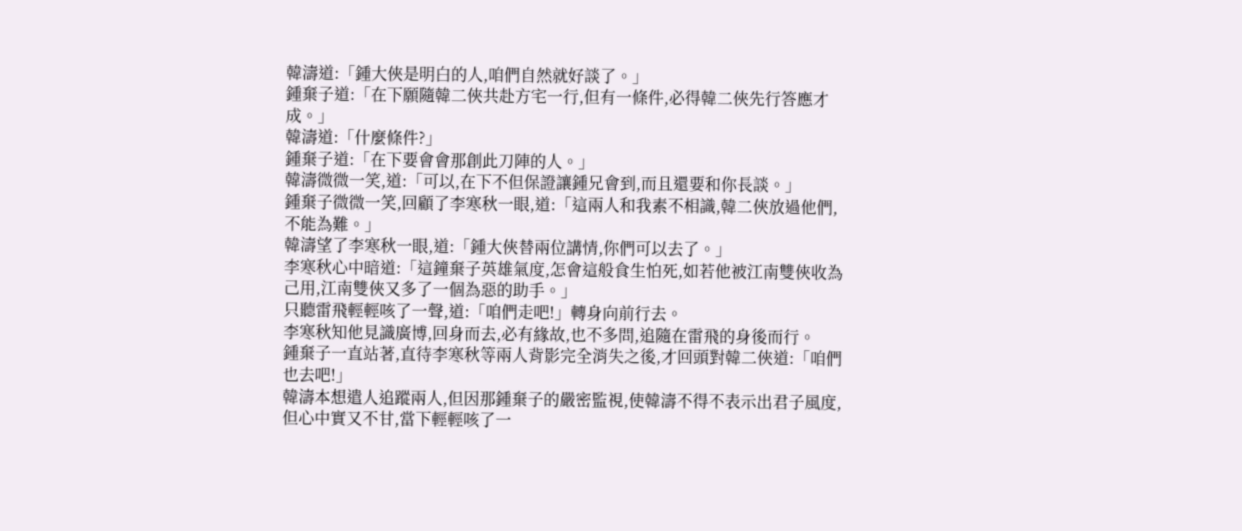韓濤道:「鍾大俠是明白的人,咱們自然就好談了。」
鍾棄子道:「在下願隨韓二俠共赴方宅一行,但有一條件,必得韓二俠先行答應才成。」
韓濤道:「什麼條件?」
鍾棄子道:「在下要會會那創此刀陣的人。」
韓濤微微一笑,道:「可以,在下不但保證讓鍾兄會到,而且還要和你長談。」
鍾棄子微微一笑,回顧了李寒秋一眼,道:「這兩人和我素不相識,韓二俠放過他們,不能為難。」
韓濤望了李寒秋一眼,道:「鍾大俠替兩位講情,你們可以去了。」
李寒秋心中暗道:「這鐘棄子英雄氣度,怎會這般食生怕死,如若他被江南雙俠收為己用,江南雙俠又多了一個為惡的助手。」
只聽雷飛輕輕咳了一聲,道:「咱們走吧!」轉身向前行去。
李寒秋知他見識廣博,回身而去,必有緣故,也不多問,追隨在雷飛的身後而行。
鍾棄子一直站著,直待李寒秋等兩人背影完全消失之後,才回頭對韓二俠道:「咱們也去吧!」
韓濤本想遣人追蹤兩人,但因那鍾棄子的嚴密監視,使韓濤不得不表示出君子風度,但心中實又不甘,當下輕輕咳了一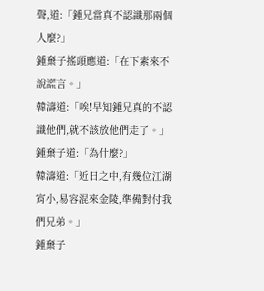聲,道:「鍾兄當真不認識那兩個人麼?」
鍾棄子搖頭應道:「在下素來不說謊言。」
韓濤道:「唉!早知鍾兄真的不認識他們,就不該放他們走了。」
鍾棄子道:「為什麼?」
韓濤道:「近日之中,有幾位江湖宵小,易容混來金陵,準備對付我們兄弟。」
鍾棄子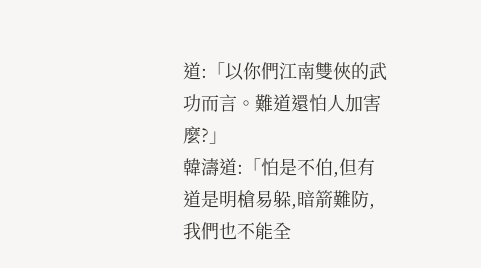道:「以你們江南雙俠的武功而言。難道還怕人加害麼?」
韓濤道:「怕是不伯,但有道是明槍易躲,暗箭難防,我們也不能全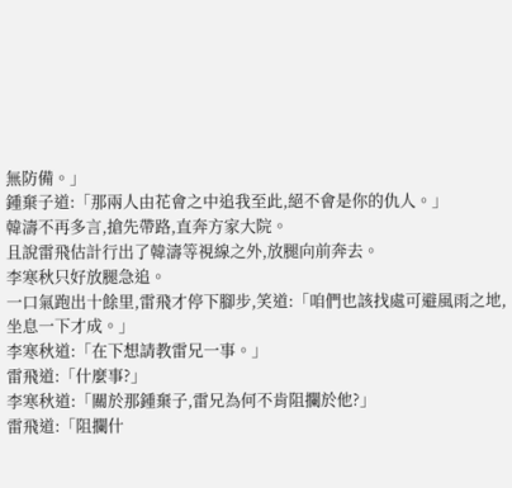無防備。」
鍾棄子道:「那兩人由花會之中追我至此,絕不會是你的仇人。」
韓濤不再多言,搶先帶路,直奔方家大院。
且說雷飛估計行出了韓濤等視線之外,放腿向前奔去。
李寒秋只好放腿急追。
一口氣跑出十餘里,雷飛才停下腳步,笑道:「咱們也該找處可避風雨之地,坐息一下才成。」
李寒秋道:「在下想請教雷兄一事。」
雷飛道:「什麼事?」
李寒秋道:「關於那鍾棄子,雷兄為何不肯阻攔於他?」
雷飛道:「阻攔什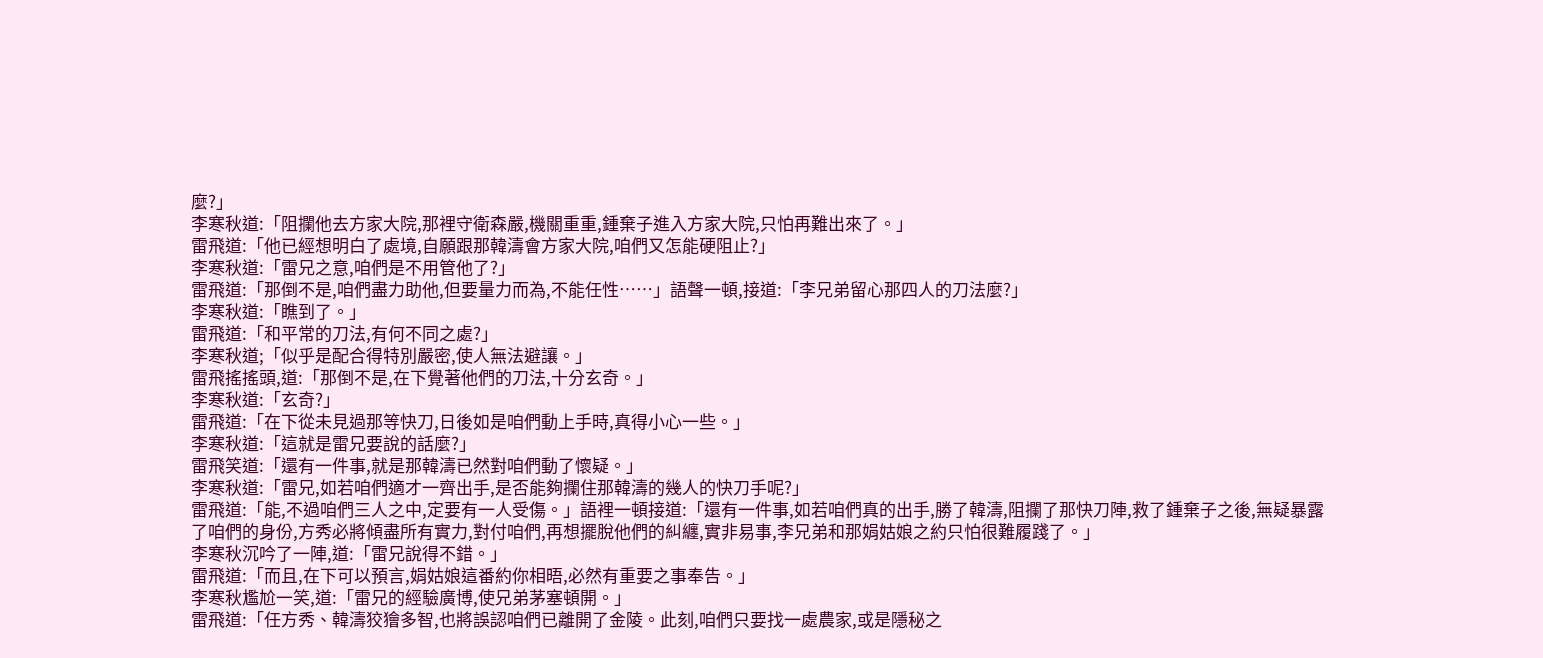麼?」
李寒秋道:「阻攔他去方家大院,那裡守衛森嚴,機關重重,鍾棄子進入方家大院,只怕再難出來了。」
雷飛道:「他已經想明白了處境,自願跟那韓濤會方家大院,咱們又怎能硬阻止?」
李寒秋道:「雷兄之意,咱們是不用管他了?」
雷飛道:「那倒不是,咱們盡力助他,但要量力而為,不能任性……」語聲一頓,接道:「李兄弟留心那四人的刀法麼?」
李寒秋道:「瞧到了。」
雷飛道:「和平常的刀法,有何不同之處?」
李寒秋道;「似乎是配合得特別嚴密,使人無法避讓。」
雷飛搖搖頭,道:「那倒不是,在下覺著他們的刀法,十分玄奇。」
李寒秋道:「玄奇?」
雷飛道:「在下從未見過那等快刀,日後如是咱們動上手時,真得小心一些。」
李寒秋道:「這就是雷兄要說的話麼?」
雷飛笑道:「還有一件事,就是那韓濤已然對咱們動了懷疑。」
李寒秋道:「雷兄,如若咱們適才一齊出手,是否能夠攔住那韓濤的幾人的快刀手呢?」
雷飛道:「能,不過咱們三人之中,定要有一人受傷。」語裡一頓接道:「還有一件事,如若咱們真的出手,勝了韓濤,阻攔了那快刀陣,救了鍾棄子之後,無疑暴露了咱們的身份,方秀必將傾盡所有實力,對付咱們,再想擺脫他們的糾纏,實非易事,李兄弟和那娟姑娘之約只怕很難履踐了。」
李寒秋沉吟了一陣,道:「雷兄說得不錯。」
雷飛道:「而且,在下可以預言,娟姑娘這番約你相晤,必然有重要之事奉告。」
李寒秋尷尬一笑,道:「雷兄的經驗廣博,使兄弟茅塞頓開。」
雷飛道:「任方秀、韓濤狡獪多智,也將誤認咱們已離開了金陵。此刻,咱們只要找一處農家,或是隱秘之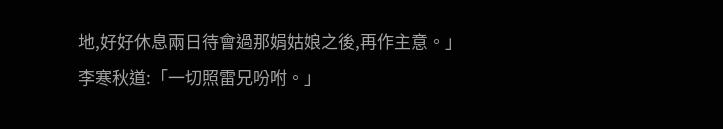地,好好休息兩日待會過那娟姑娘之後,再作主意。」
李寒秋道:「一切照雷兄吩咐。」